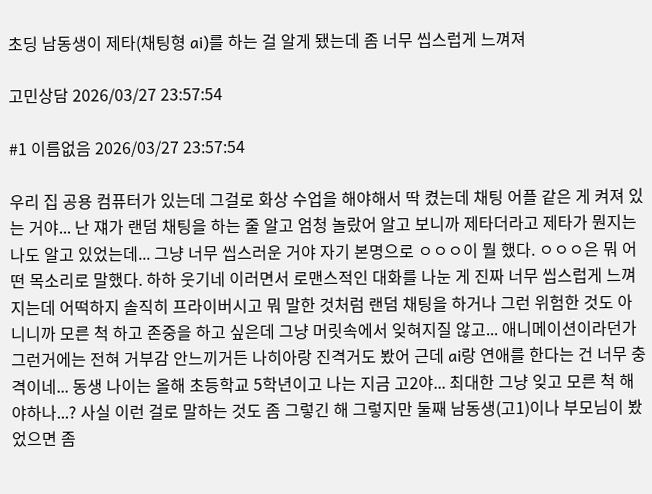초딩 남동생이 제타(채팅형 ai)를 하는 걸 알게 됐는데 좀 너무 씹스럽게 느껴져

고민상담 2026/03/27 23:57:54

#1 이름없음 2026/03/27 23:57:54

우리 집 공용 컴퓨터가 있는데 그걸로 화상 수업을 해야해서 딱 켰는데 채팅 어플 같은 게 켜져 있는 거야... 난 쟤가 랜덤 채팅을 하는 줄 알고 엄청 놀랐어 알고 보니까 제타더라고 제타가 뭔지는 나도 알고 있었는데... 그냥 너무 씹스러운 거야 자기 본명으로 ㅇㅇㅇ이 뭘 했다. ㅇㅇㅇ은 뭐 어떤 목소리로 말했다. 하하 웃기네 이러면서 로맨스적인 대화를 나눈 게 진짜 너무 씹스럽게 느껴지는데 어떡하지 솔직히 프라이버시고 뭐 말한 것처럼 랜덤 채팅을 하거나 그런 위험한 것도 아니니까 모른 척 하고 존중을 하고 싶은데 그냥 머릿속에서 잊혀지질 않고... 애니메이션이라던가 그런거에는 전혀 거부감 안느끼거든 나히아랑 진격거도 봤어 근데 ai랑 연애를 한다는 건 너무 충격이네... 동생 나이는 올해 초등학교 5학년이고 나는 지금 고2야... 최대한 그냥 잊고 모른 척 해야하나...? 사실 이런 걸로 말하는 것도 좀 그렇긴 해 그렇지만 둘째 남동생(고1)이나 부모님이 봤었으면 좀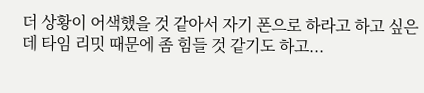더 상황이 어색했을 것 같아서 자기 폰으로 하라고 하고 싶은데 타임 리밋 때문에 좀 힘들 것 같기도 하고...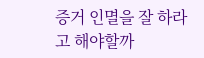증거 인멸을 잘 하라고 해야할까